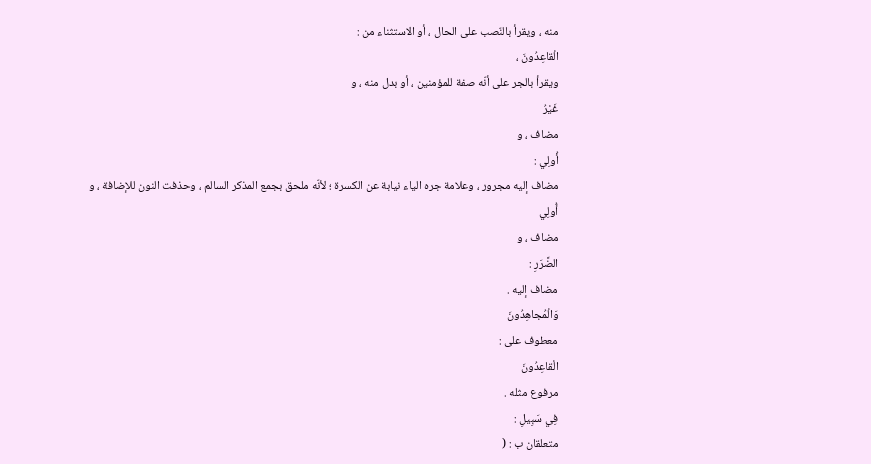منه ، ويقرأ بالنّصب على الحال ، أو الاستثناء من :
الْقاعِدُونَ ،
ويقرأ بالجر على أنّه صفة للمؤمنين ، أو بدل منه ، و
غَيْرُ
مضاف ، و
أُولِي :
مضاف إليه مجرور ، وعلامة جره الياء نيابة عن الكسرة ؛ لأنّه ملحق بجمع المذكر السالم ، وحذفت النون للإضافة ، و
أُولِي
مضاف ، و
الضَّرَرِ :
مضاف إليه .
وَالْمُجاهِدُونَ
معطوف على :
الْقاعِدُونَ
مرفوع مثله .
فِي سَبِيلِ :
متعلقان ب : (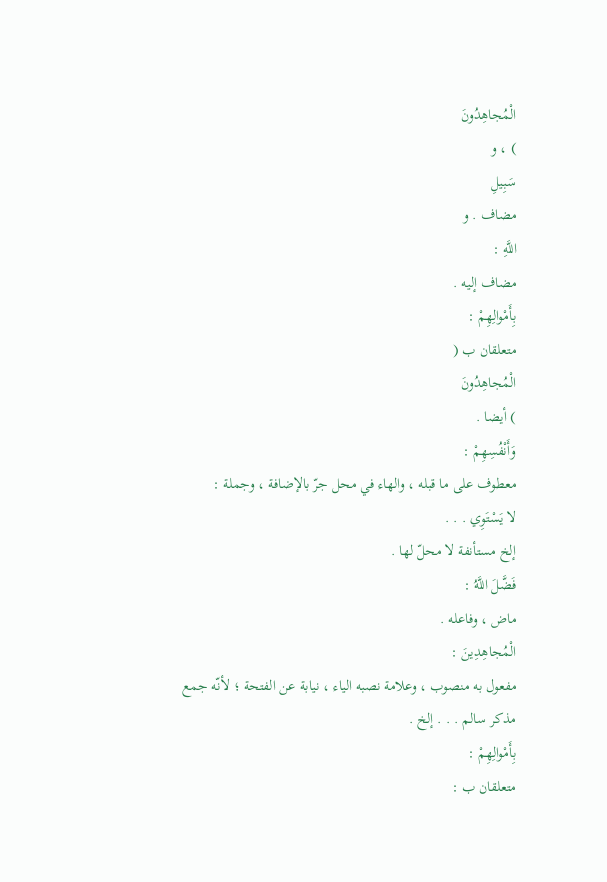الْمُجاهِدُونَ
) ، و
سَبِيلِ
مضاف . و
اللَّهِ :
مضاف إليه .
بِأَمْوالِهِمْ :
متعلقان ب (
الْمُجاهِدُونَ
) أيضا .
وَأَنْفُسِهِمْ :
معطوف على ما قبله ، والهاء في محل جرّ بالإضافة ، وجملة :
لا يَسْتَوِي . . .
إلخ مستأنفة لا محلّ لها .
فَضَّلَ اللَّهُ :
ماض ، وفاعله .
الْمُجاهِدِينَ :
مفعول به منصوب ، وعلامة نصبه الياء ، نيابة عن الفتحة ؛ لأنّه جمع مذكر سالم . . . إلخ .
بِأَمْوالِهِمْ :
متعلقان ب :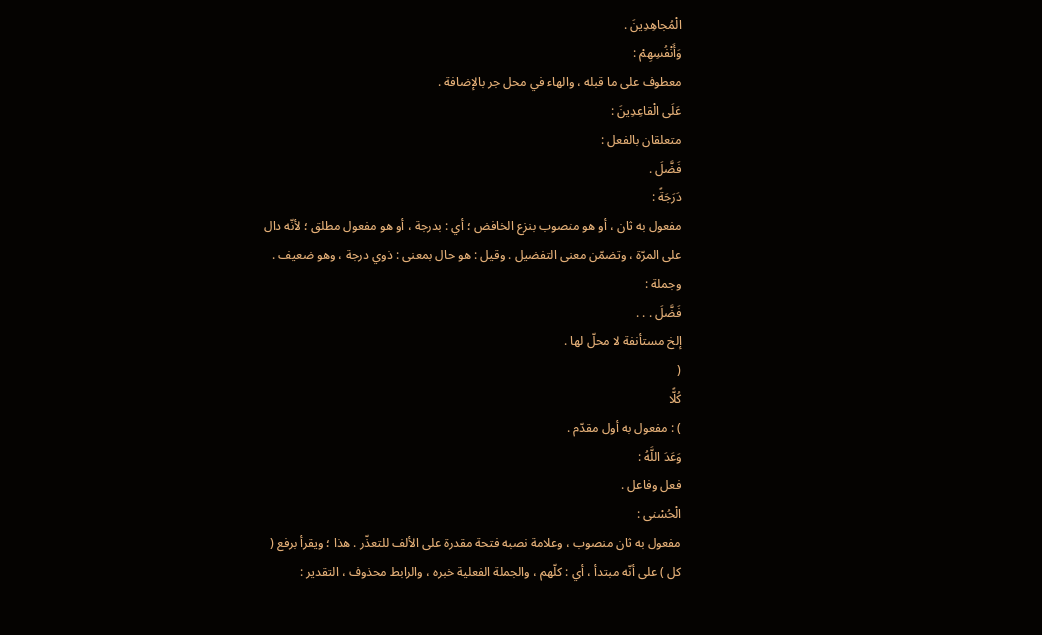الْمُجاهِدِينَ .
وَأَنْفُسِهِمْ :
معطوف على ما قبله ، والهاء في محل جر بالإضافة .
عَلَى الْقاعِدِينَ :
متعلقان بالفعل :
فَضَّلَ .
دَرَجَةً :
مفعول به ثان ، أو هو منصوب بنزع الخافض ؛ أي : بدرجة ، أو هو مفعول مطلق ؛ لأنّه دال على المرّة ، وتضمّن معنى التفضيل . وقيل : هو حال بمعنى : ذوي درجة ، وهو ضعيف .
وجملة :
فَضَّلَ . . .
إلخ مستأنفة لا محلّ لها .
(
كُلًّا
) : مفعول به أول مقدّم .
وَعَدَ اللَّهُ :
فعل وفاعل .
الْحُسْنى :
مفعول به ثان منصوب ، وعلامة نصبه فتحة مقدرة على الألف للتعذّر . هذا ؛ ويقرأ برفع ( كل ) على أنّه مبتدأ ، أي : كلّهم ، والجملة الفعلية خبره ، والرابط محذوف ، التقدير :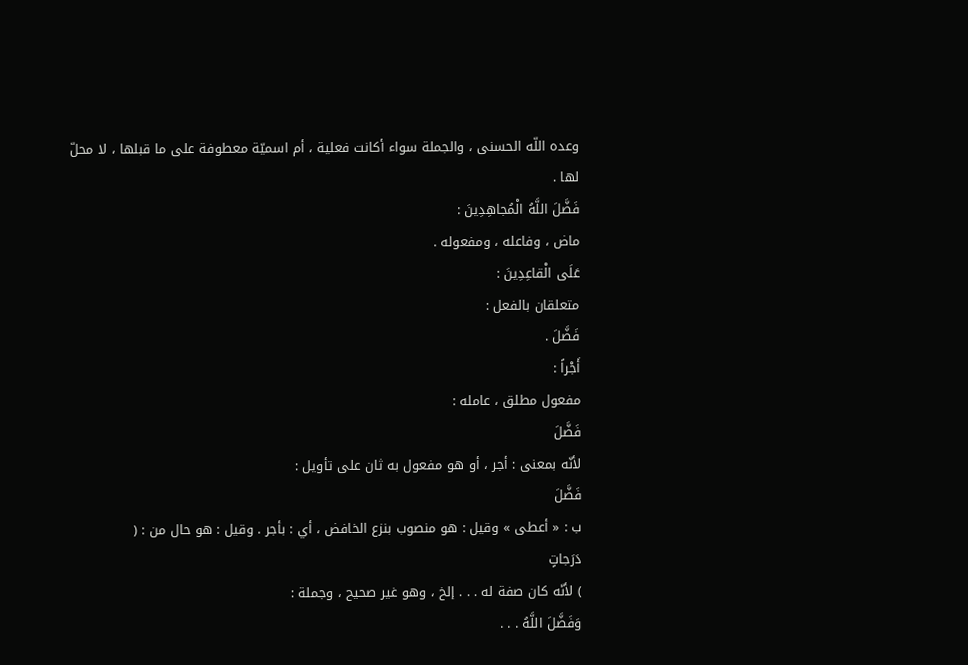وعده اللّه الحسنى ، والجملة سواء أكانت فعلية ، أم اسميّة معطوفة على ما قبلها ، لا محلّ لها .
فَضَّلَ اللَّهُ الْمُجاهِدِينَ :
ماض ، وفاعله ، ومفعوله .
عَلَى الْقاعِدِينَ :
متعلقان بالفعل :
فَضَّلَ .
أَجْراً :
مفعول مطلق ، عامله :
فَضَّلَ
لأنّه بمعنى : أجر ، أو هو مفعول به ثان على تأويل :
فَضَّلَ
ب : « أعطى » وقيل : هو منصوب بنزع الخافض ، أي : بأجر . وقيل : هو حال من : (
دَرَجاتٍ
) لأنّه كان صفة له . . . إلخ ، وهو غير صحيح ، وجملة :
وَفَضَّلَ اللَّهُ . . .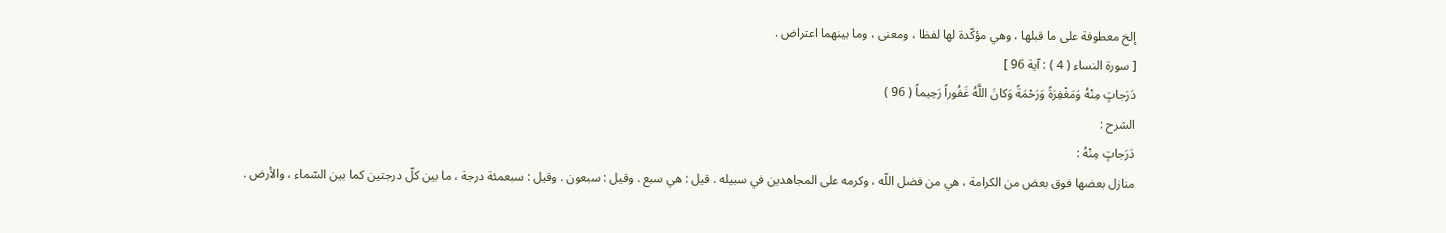إلخ معطوفة على ما قبلها ، وهي مؤكّدة لها لفظا ، ومعنى ، وما بينهما اعتراض .
[ سورة النساء ( 4 ) : آية 96 ]
دَرَجاتٍ مِنْهُ وَمَغْفِرَةً وَرَحْمَةً وَكانَ اللَّهُ غَفُوراً رَحِيماً ( 96 )
الشرح :
دَرَجاتٍ مِنْهُ :
منازل بعضها فوق بعض من الكرامة ، هي من فضل اللّه ، وكرمه على المجاهدين في سبيله . قيل : هي سبع . وقيل : سبعون . وقيل : سبعمئة درجة ، ما بين كلّ درجتين كما بين السّماء ، والأرض .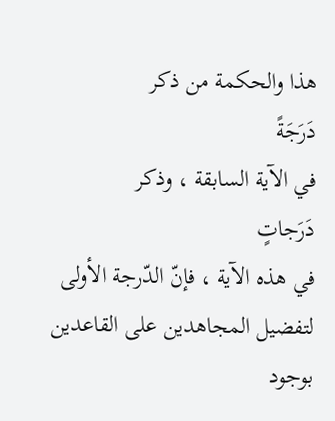هذا والحكمة من ذكر
دَرَجَةً
في الآية السابقة ، وذكر
دَرَجاتٍ
في هذه الآية ، فإنّ الدّرجة الأولى لتفضيل المجاهدين على القاعدين بوجود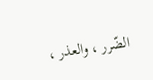الضّرر ، والعذر ،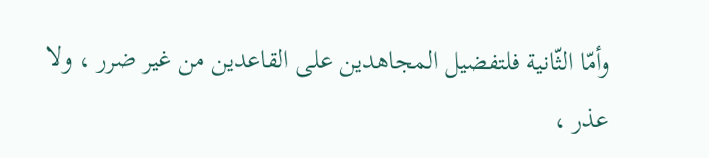وأمّا الثّانية فلتفضيل المجاهدين على القاعدين من غير ضرر ، ولا عذر ،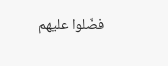فضّلوا عليهم